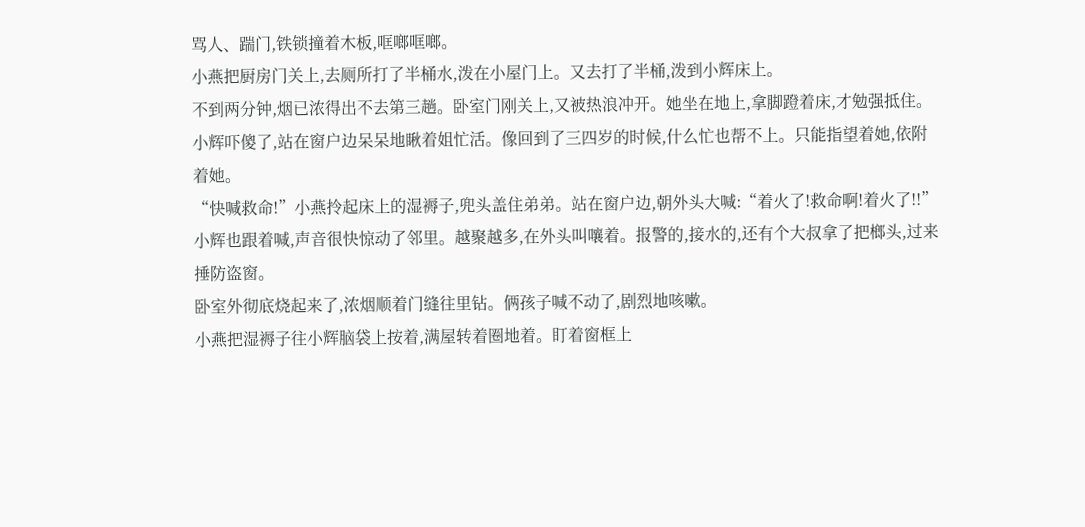骂人、踹门,铁锁撞着木板,哐啷哐啷。
小燕把厨房门关上,去厕所打了半桶水,泼在小屋门上。又去打了半桶,泼到小辉床上。
不到两分钟,烟已浓得出不去第三趟。卧室门刚关上,又被热浪冲开。她坐在地上,拿脚蹬着床,才勉强抵住。
小辉吓傻了,站在窗户边呆呆地瞅着姐忙活。像回到了三四岁的时候,什么忙也帮不上。只能指望着她,依附着她。
“快喊救命!”小燕拎起床上的湿褥子,兜头盖住弟弟。站在窗户边,朝外头大喊:“着火了!救命啊!着火了!!”
小辉也跟着喊,声音很快惊动了邻里。越聚越多,在外头叫嚷着。报警的,接水的,还有个大叔拿了把榔头,过来捶防盗窗。
卧室外彻底烧起来了,浓烟顺着门缝往里钻。俩孩子喊不动了,剧烈地咳嗽。
小燕把湿褥子往小辉脑袋上按着,满屋转着圈地着。盯着窗框上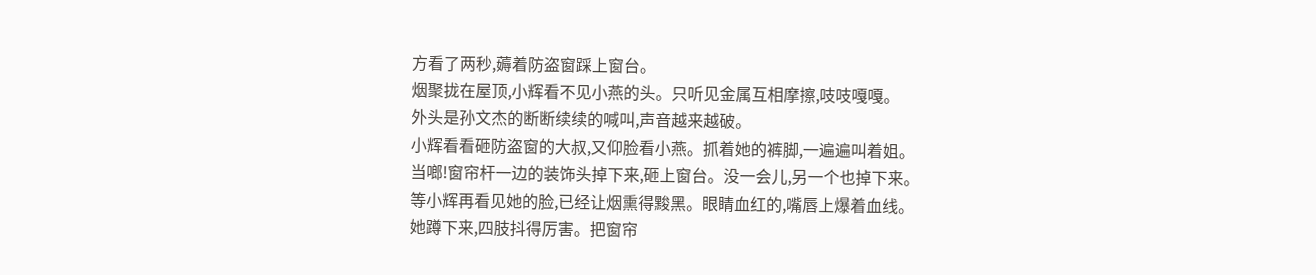方看了两秒,薅着防盗窗踩上窗台。
烟聚拢在屋顶,小辉看不见小燕的头。只听见金属互相摩擦,吱吱嘎嘎。
外头是孙文杰的断断续续的喊叫,声音越来越破。
小辉看看砸防盗窗的大叔,又仰脸看小燕。抓着她的裤脚,一遍遍叫着姐。
当啷!窗帘杆一边的装饰头掉下来,砸上窗台。没一会儿,另一个也掉下来。
等小辉再看见她的脸,已经让烟熏得黢黑。眼睛血红的,嘴唇上爆着血线。
她蹲下来,四肢抖得厉害。把窗帘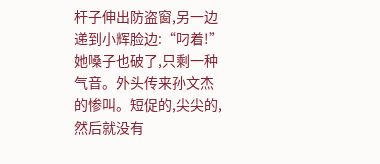杆子伸出防盗窗,另一边递到小辉脸边:“叼着!” 她嗓子也破了,只剩一种气音。外头传来孙文杰的惨叫。短促的,尖尖的,然后就没有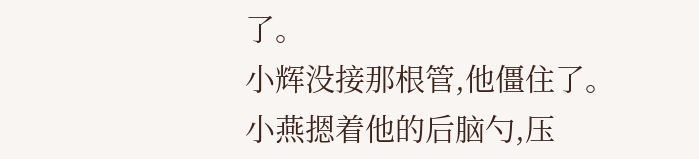了。
小辉没接那根管,他僵住了。
小燕摁着他的后脑勺,压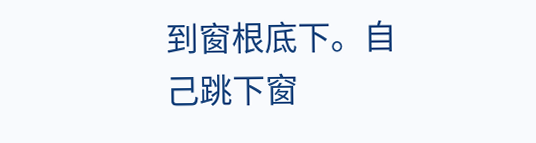到窗根底下。自己跳下窗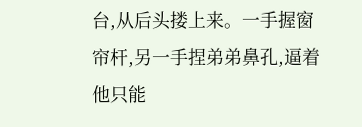台,从后头搂上来。一手握窗帘杆,另一手捏弟弟鼻孔,逼着他只能